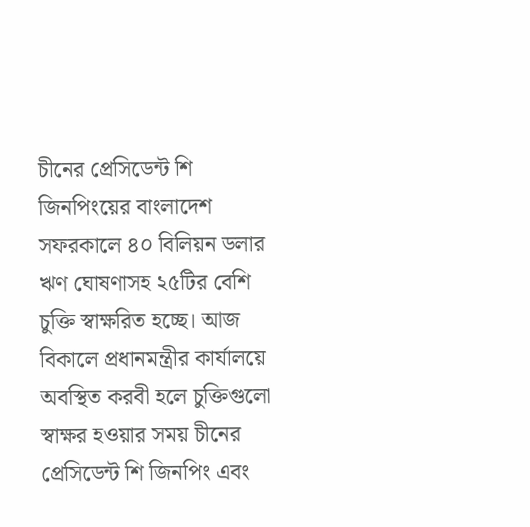চীনের প্রেসিডেন্ট শি জিনপিংয়ের বাংলাদেশ সফরকালে ৪০ বিলিয়ন ডলার ঋণ ঘোষণাসহ ২৫টির বেশি চুক্তি স্বাক্ষরিত হচ্ছে। আজ বিকালে প্রধানমন্ত্রীর কার্যালয়ে অবস্থিত করবী হলে চুক্তিগুলো স্বাক্ষর হওয়ার সময় চীনের প্রেসিডেন্ট শি জিনপিং এবং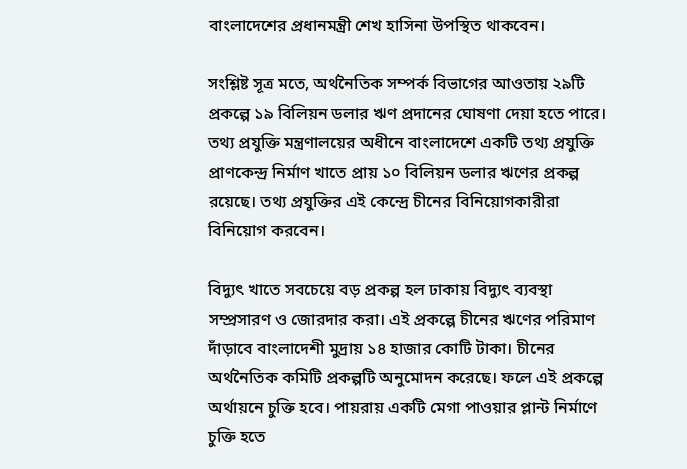বাংলাদেশের প্রধানমন্ত্রী শেখ হাসিনা উপস্থিত থাকবেন।

সংশ্লিষ্ট সূত্র মতে, অর্থনৈতিক সম্পর্ক বিভাগের আওতায় ২৯টি প্রকল্পে ১৯ বিলিয়ন ডলার ঋণ প্রদানের ঘোষণা দেয়া হতে পারে। তথ্য প্রযুক্তি মন্ত্রণালয়ের অধীনে বাংলাদেশে একটি তথ্য প্রযুক্তি প্রাণকেন্দ্র নির্মাণ খাতে প্রায় ১০ বিলিয়ন ডলার ঋণের প্রকল্প রয়েছে। তথ্য প্রযুক্তির এই কেন্দ্রে চীনের বিনিয়োগকারীরা বিনিয়োগ করবেন।

বিদ্যুৎ খাতে সবচেয়ে বড় প্রকল্প হল ঢাকায় বিদ্যুৎ ব্যবস্থা সম্প্রসারণ ও জোরদার করা। এই প্রকল্পে চীনের ঋণের পরিমাণ দাঁড়াবে বাংলাদেশী মুদ্রায় ১৪ হাজার কোটি টাকা। চীনের অর্থনৈতিক কমিটি প্রকল্পটি অনুমোদন করেছে। ফলে এই প্রকল্পে অর্থায়নে চুক্তি হবে। পায়রায় একটি মেগা পাওয়ার প্লান্ট নির্মাণে চুক্তি হতে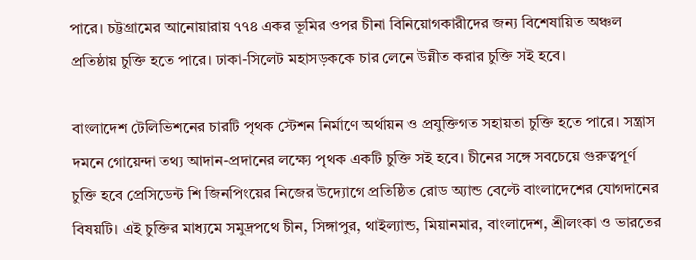পারে। চট্টগ্রামের আনোয়ারায় ৭৭৪ একর ভূমির ওপর চীনা বিনিয়োগকারীদের জন্য বিশেষায়িত অঞ্চল প্রতিষ্ঠায় চুক্তি হতে পারে। ঢাকা-সিলেট মহাসড়ককে চার লেনে উন্নীত করার চুক্তি সই হবে।

বাংলাদেশ টেলিভিশনের চারটি পৃথক স্টেশন নির্মাণে অর্থায়ন ও প্রযুক্তিগত সহায়তা চুক্তি হতে পারে। সন্ত্রাস দমনে গোয়েন্দা তথ্য আদান-প্রদানের লক্ষ্যে পৃথক একটি চুক্তি সই হবে। চীনের সঙ্গে সবচেয়ে গুরুত্বপূর্ণ চুক্তি হবে প্রেসিডেন্ট শি জিনপিংয়ের নিজের উদ্যোগে প্রতিষ্ঠিত রোড অ্যান্ড বেল্টে বাংলাদেশের যোগদানের বিষয়টি। এই চুক্তির মাধ্যমে সমুদ্রপথে চীন, সিঙ্গাপুর, থাইল্যান্ড, মিয়ানমার, বাংলাদেশ, শ্রীলংকা ও ভারতের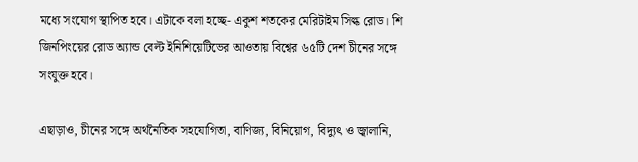মধ্যে সংযোগ স্থাপিত হবে। এটাকে বলা হচ্ছে- একুশ শতকের মেরিটাইম সিল্ক রোড। শি জিনপিংয়ের রোড অ্যান্ড বেল্ট ইনিশিয়েটিভের আওতায় বিশ্বের ৬৫টি দেশ চীনের সঙ্গে সংযুক্ত হবে।

এছাড়াও, চীনের সঙ্গে অর্থনৈতিক সহযোগিতা, বাণিজ্য, বিনিয়োগ, বিদ্যুৎ ও জ্বালানি,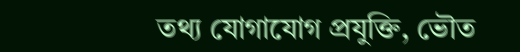তথ্য যোগাযোগ প্রযুক্তি, ভৌত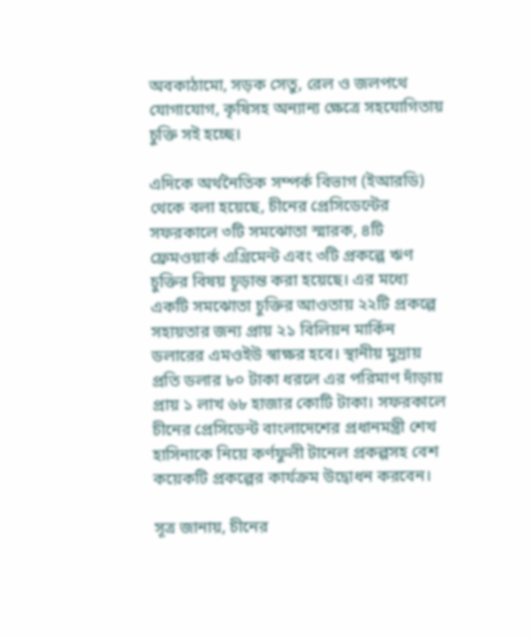অবকাঠামো, সড়ক সেতু, রেল ও জলপথে যোগাযোগ, কৃষিসহ অন্যান্য ক্ষেত্রে সহযোগিতায় চুক্তি সই হচ্ছে।

এদিকে অর্থনৈতিক সম্পর্ক বিভাগ (ইআরডি) থেকে বলা হয়েছে, চীনের প্রেসিডেন্টের সফরকালে ৩টি সমঝোতা স্মারক, ৪টি ফ্রেমওয়ার্ক এগ্রিমেন্ট এবং ৩টি প্রকল্পে ঋণ চুক্তির বিষয় চূড়ান্ত করা হয়েছে। এর মধ্যে একটি সমঝোতা চুক্তির আওতায় ২২টি প্রকল্পে সহায়তার জন্য প্রায় ২১ বিলিয়ন মার্কিন ডলারের এমওইউ স্বাক্ষর হবে। স্থানীয় মুদ্রায় প্রতি ডলার ৮০ টাকা ধরলে এর পরিমাণ দাঁড়ায় প্রায় ১ লাখ ৬৮ হাজার কোটি টাকা। সফরকালে চীনের প্রেসিডেন্ট বাংলাদেশের প্রধানমন্ত্রী শেখ হাসিনাকে নিয়ে কর্ণফুলী টানেল প্রকল্পসহ বেশ কয়েকটি প্রকল্পের কার্যক্রম উদ্বোধন করবেন।

সূত্র জানায়, চীনের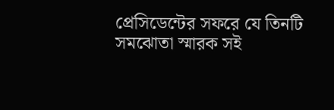প্রেসিডেন্টের সফরে যে তিনটি সমঝোতা স্মারক সই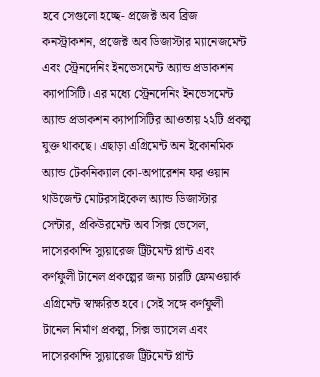হবে সেগুলো হচ্ছে- প্রজেক্ট অব ব্রিজ কনস্ট্রাকশন, প্রজেক্ট অব ডিজাস্টার ম্যানেজমেন্ট এবং স্ট্রেনদেনিং ইনভেসমেন্ট অ্যান্ড প্রডাকশন ক্যাপাসিটি। এর মধ্যে স্ট্রেনদেনিং ইনভেসমেন্ট অ্যান্ড প্রডাকশন ক্যাপাসিটির আওতায় ২২টি প্রকল্প যুক্ত থাকছে। এছাড়া এগ্রিমেন্ট অন ইকোনমিক অ্যান্ড টেকনিক্যাল কো-অপারেশন ফর ওয়ান থাউজেন্ট মোটরসাইকেল অ্যান্ড ডিজাস্টার সেন্টার, প্রকিউরমেন্ট অব সিক্স ভেসেল, দাসেরকান্দি স্যুয়ারেজ ট্রিটমেন্ট প্লান্ট এবং কর্ণফুলী টানেল প্রকল্পের জন্য চারটি ফ্রেমওয়ার্ক এগ্রিমেন্ট স্বাক্ষরিত হবে। সেই সঙ্গে কর্ণফুলী টানেল নির্মাণ প্রকল্প, সিক্স ভ্যাসেল এবং দাসেরকান্দি স্যুয়ারেজ ট্রিটমেন্ট প্লান্ট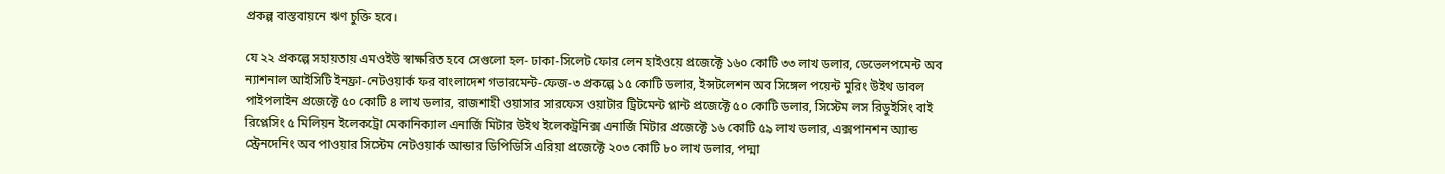প্রকল্প বাস্তবায়নে ঋণ চুক্তি হবে।

যে ২২ প্রকল্পে সহায়তায় এমওইউ স্বাক্ষরিত হবে সেগুলো হল- ঢাকা-সিলেট ফোর লেন হাইওয়ে প্রজেক্টে ১৬০ কোটি ৩৩ লাখ ডলার, ডেভেলপমেন্ট অব ন্যাশনাল আইসিটি ইনফ্রা-নেটওয়ার্ক ফর বাংলাদেশ গভারমেন্ট-ফেজ-৩ প্রকল্পে ১৫ কোটি ডলার, ইন্সটলেশন অব সিঙ্গেল পয়েন্ট মুরিং উইথ ডাবল পাইপলাইন প্রজেক্টে ৫০ কোটি ৪ লাখ ডলার, রাজশাহী ওয়াসার সারফেস ওয়াটার ট্রিটমেন্ট প্লান্ট প্রজেক্টে ৫০ কোটি ডলার, সিস্টেম লস রিডুইসিং বাই রিপ্লেসিং ৫ মিলিয়ন ইলেকট্রো মেকানিক্যাল এনার্জি মিটার উইথ ইলেকট্রনিক্স এনার্জি মিটার প্রজেক্টে ১৬ কোটি ৫৯ লাখ ডলার, এক্সপানশন অ্যান্ড স্ট্রেনদেনিং অব পাওয়ার সিস্টেম নেটওয়ার্ক আন্ডার ডিপিডিসি এরিয়া প্রজেক্টে ২০৩ কোটি ৮০ লাখ ডলার, পদ্মা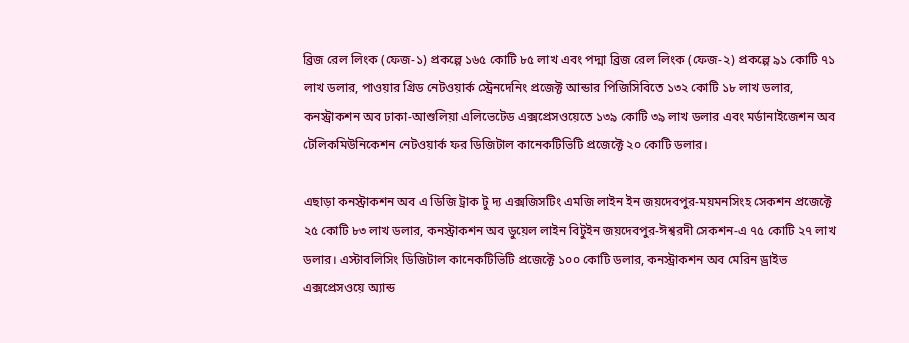ব্রিজ রেল লিংক (ফেজ-১) প্রকল্পে ১৬৫ কোটি ৮৫ লাখ এবং পদ্মা ব্রিজ রেল লিংক (ফেজ-২) প্রকল্পে ৯১ কোটি ৭১ লাখ ডলার, পাওয়ার গ্রিড নেটওয়ার্ক স্ট্রেনদেনিং প্রজেক্ট আন্ডার পিজিসিবিতে ১৩২ কোটি ১৮ লাখ ডলার, কনস্ট্রাকশন অব ঢাকা-আশুলিয়া এলিভেটেড এক্সপ্রেসওয়েতে ১৩৯ কোটি ৩৯ লাখ ডলার এবং মর্ডানাইজেশন অব টেলিকমিউনিকেশন নেটওয়ার্ক ফর ডিজিটাল কানেকটিভিটি প্রজেক্টে ২০ কোটি ডলার।

এছাড়া কনস্ট্রাকশন অব এ ডিজি ট্রাক টু দ্য এক্সজিসটিং এমজি লাইন ইন জয়দেবপুর-ময়মনসিংহ সেকশন প্রজেক্টে ২৫ কোটি ৮৩ লাখ ডলার, কনস্ট্রাকশন অব ডুয়েল লাইন বিটুইন জয়দেবপুর-ঈশ্বরদী সেকশন-এ ৭৫ কোটি ২৭ লাখ ডলার। এস্টাবলিসিং ডিজিটাল কানেকটিভিটি প্রজেক্টে ১০০ কোটি ডলার, কনস্ট্রাকশন অব মেরিন ড্রাইভ এক্সপ্রেসওয়ে অ্যান্ড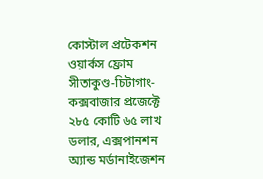কোস্টাল প্রটেকশন ওয়ার্কস ফ্রোম সীতাকুণ্ড-চিটাগাং-কক্সবাজার প্রজেক্টে ২৮৫ কোটি ৬৫ লাখ ডলার, এক্সপানশন অ্যান্ড মর্ডানাইজেশন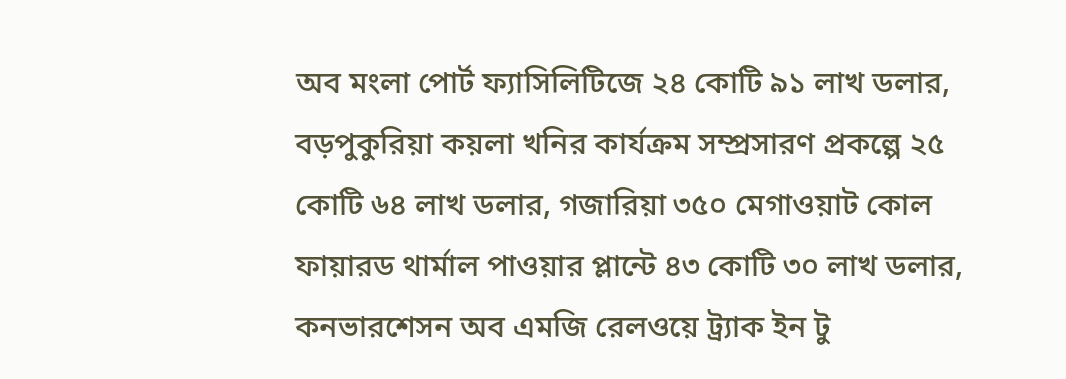অব মংলা পোর্ট ফ্যাসিলিটিজে ২৪ কোটি ৯১ লাখ ডলার, বড়পুকুরিয়া কয়লা খনির কার্যক্রম সম্প্রসারণ প্রকল্পে ২৫ কোটি ৬৪ লাখ ডলার, গজারিয়া ৩৫০ মেগাওয়াট কোল ফায়ারড থার্মাল পাওয়ার প্লান্টে ৪৩ কোটি ৩০ লাখ ডলার, কনভারশেসন অব এমজি রেলওয়ে ট্র্যাক ইন টু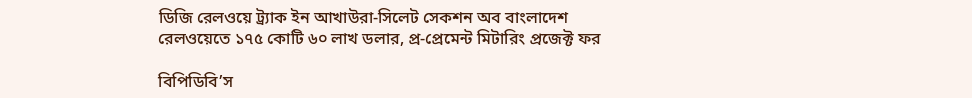ডিজি রেলওয়ে ট্র্যাক ইন আখাউরা-সিলেট সেকশন অব বাংলাদেশ রেলওয়েতে ১৭৫ কোটি ৬০ লাখ ডলার, প্র-প্রেমেন্ট মিটারিং প্রজেক্ট ফর

বিপিডিবি’স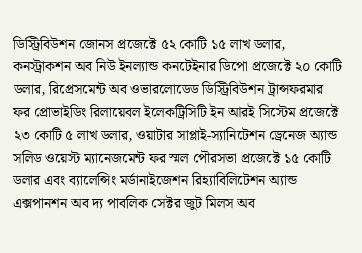ডিস্ট্রিবিউশন জোনস প্রজেক্টে ৫২ কোটি ১৫ লাখ ডলার, কনস্ট্রাকশন অব নিউ ইনল্যান্ড কনটেইনার ডিপো প্রজেক্টে ২০ কোটি ডলার, রিপ্রেসমেন্ট অব ওভারলোডেড ডিস্ট্রিবিউশন ট্রান্সফরমার ফর প্রোভাইডিং রিলায়েবল ইলেকট্রিসিটি ইন আরই সিস্টেম প্রজেক্টে ২৩ কোটি ৫ লাখ ডলার, ওয়াটার সাপ্লাই-স্যানিটেশন ড্রেনেজ অ্যান্ড সলিড ওয়েস্ট ম্যানেজমেন্ট ফর স্মল পৌরসভা প্রজেক্টে ১৫ কোটি ডলার এবং ব্যালেন্সিং মর্ডানাইজেশন রিহ্যাবিলিটেশন অ্যান্ড এক্সপানশন অব দ্য পাবলিক সেক্টর জুট মিলস অব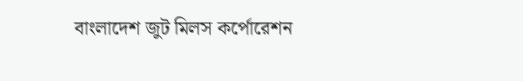বাংলাদেশ জুট মিলস কর্পোরেশন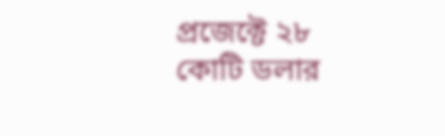প্রজেক্টে ২৮ কোটি ডলার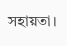সহায়তা।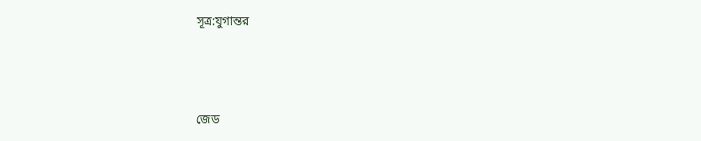সূত্র:যুগান্তর



জেড